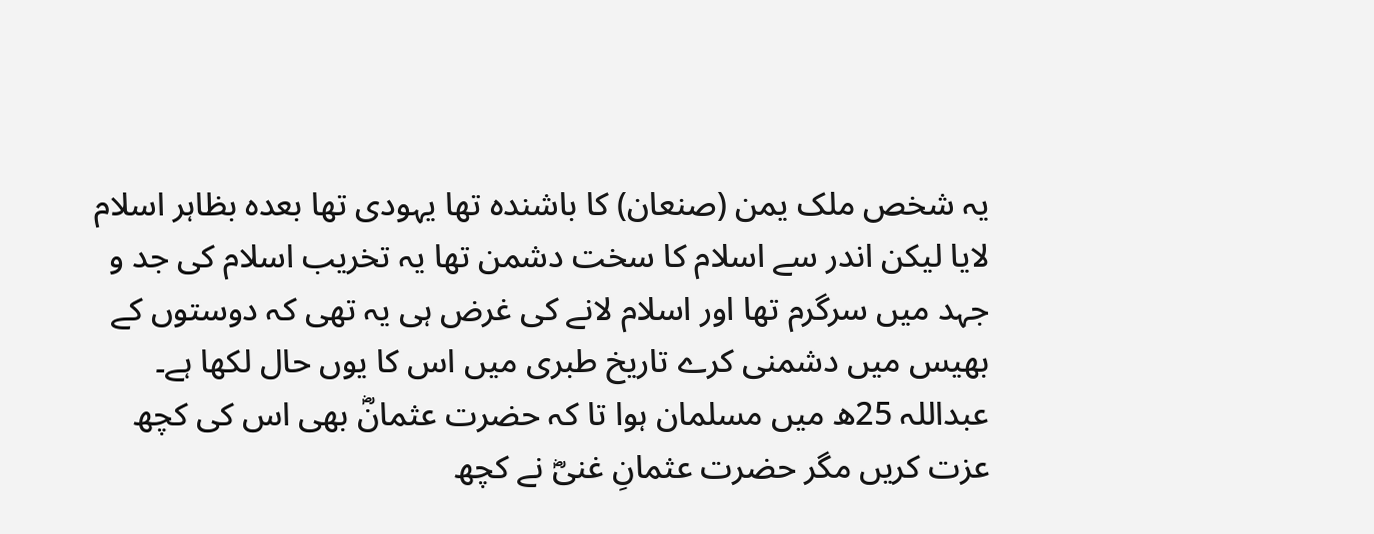یہ شخص ملک یمن (صنعان) کا باشندہ تھا یہودی تھا بعدہ بظاہر اسلام لایا لیکن اندر سے اسلام کا سخت دشمن تھا یہ تخریب اسلام کی جد و جہد میں سرگرم تھا اور اسلام لانے کی غرض ہی یہ تھی کہ دوستوں کے بھیس میں دشمنی کرے تاریخ طبری میں اس کا یوں حال لکھا ہے۔
عبداللہ 25ھ میں مسلمان ہوا تا کہ حضرت عثمانؓ بھی اس کی کچھ عزت کریں مگر حضرت عثمانِ غنیؓ نے کچھ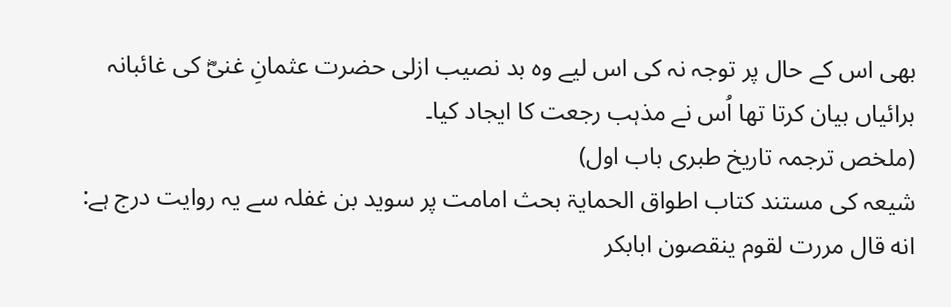بھی اس کے حال پر توجہ نہ کی اس لیے وہ بد نصیب ازلی حضرت عثمانِ غنیؓ کی غائبانہ برائیاں بیان کرتا تھا اُس نے مذہب رجعت کا ایجاد کیا۔
(ملخص ترجمہ تاریخ طبری باب اول)
شیعہ کی مستند کتاب اطواق الحمایۃ بحث امامت پر سوید بن غفلہ سے یہ روایت درج ہے:
انه قال مررت لقوم ينقصون ابابكر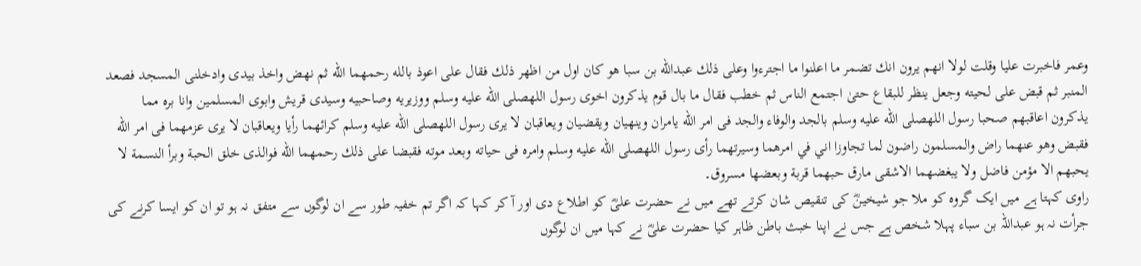وعمر فاخبرت عليا وقلت لولا انهم يرون انك تضمر ما اعلنوا ما اجترءوا وعلى ذلك عبدالله بن سبا هو كان اول من اظهر ذلك فقال علی اعوذ بالله رحمهما الله ثم نهض واخذ بيدی وادخلنی المسجد فصعد المنبر ثم قبض على لحيته وجعل ينظر للبقاع حتىٰ اجتمع الناس ثم خطب فقال ما بال قوم يذكرون اخوی رسول اللهصلى الله عليه وسلم ووزيريه وصاحبيه وسيدی قريش وابوی المسلمين وانا برہ مما يذكرون اعاقبهم صحبا رسول اللهصلى الله عليه وسلم بالجد والوفاء والجد فی امر الله يامران وينهيان ويقضيان ويعاقبان لا يرى رسول اللهصلى الله عليه وسلم كرائهما رأيا ويعاقبان لا يرى عزمهما فی امر الله فقبض وهو عنهما راض والمسلمون راضون لما تجاوزا اني في امرهما وسيرتهما رأى رسول اللهصلى الله عليه وسلم وامره فی حياته وبعد موته فقبضا على ذلك رحمهما الله فوالذی خلق الحبة وبرأ النسمة لا يحبهم الا مؤمن فاضل ولا يبغضهما الاشقی مارق حبهما قربة وبعضها مسروق۔
راوی کہتا ہے میں ایک گروہ کو ملا جو شیخینؓ کی تنقیص شان کرتے تھے میں نے حضرت علیؓ کو اطلاع دی اور آ کر کہا کہ اگر تم خفیہ طور سے ان لوگوں سے متفق نہ ہو تو ان کو ایسا کرنے کی جرأت نہ ہو عبداللہ بن سباء پہلا شخص ہے جس نے اپنا خبث باطن ظاہر کیا حضرت علیؓ نے کہا میں ان لوگوں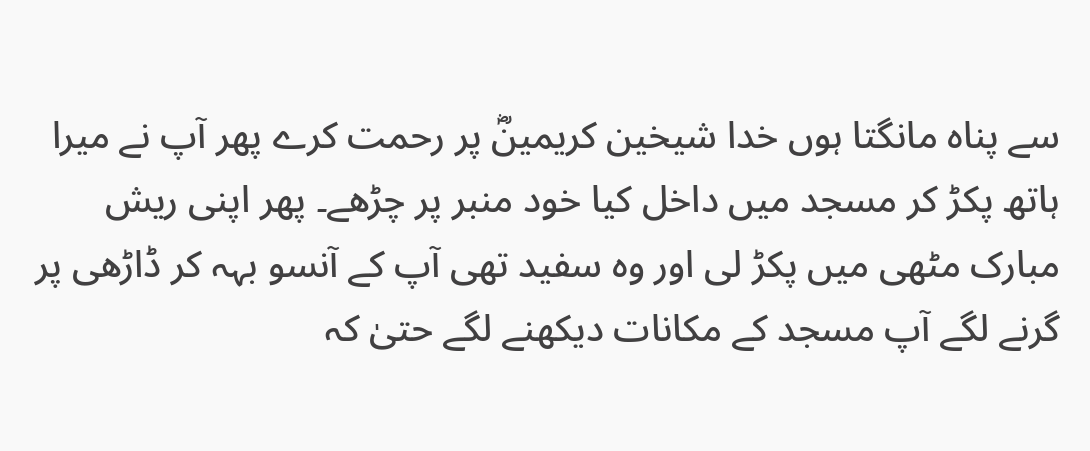سے پناہ مانگتا ہوں خدا شیخین کریمینؓ پر رحمت کرے پھر آپ نے میرا ہاتھ پکڑ کر مسجد میں داخل کیا خود منبر پر چڑھے۔ پھر اپنی ریش مبارک مٹھی میں پکڑ لی اور وہ سفید تھی آپ کے آنسو بہہ کر ڈاڑھی پر گرنے لگے آپ مسجد کے مکانات دیکھنے لگے حتیٰ کہ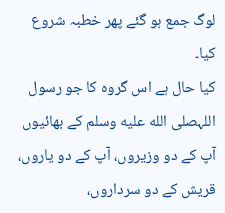لوگ جمع ہو گئے پھر خطبہ شروع کیا۔
کیا حال ہے اس گروہ کا جو رسول اللہصلى الله عليه وسلم کے بھائیوں آپ کے دو وزیروں، آپ کے دو یاروں، قریش کے دو سرداروں،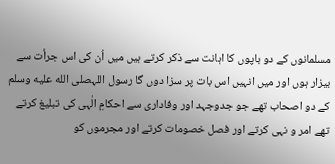مسلمانوں کے دو باپوں کا اہانت سے ذکر کرتے ہیں میں اُن کی اس جرأت سے بیزار ہوں اور میں انہیں اس بات پر سزا دوں گا رسول اللہصلى الله عليه وسلم کے دو اصحاب تھے جو جدوجہد اور وفاداری سے احکامِ الٰہی کی تبلیغ کرتے تھے امر و نہی کرتے اور فصل خصومات کرتے اور مجرموں کو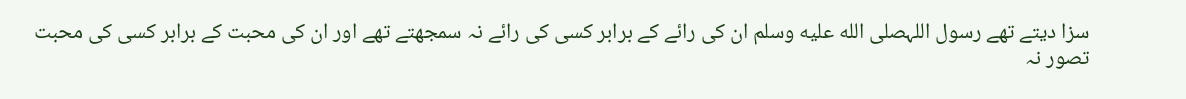سزا دیتے تھے رسول اللہصلى الله عليه وسلم ان کی رائے کے برابر کسی کی رائے نہ سمجھتے تھے اور ان کی محبت کے برابر کسی کی محبت تصور نہ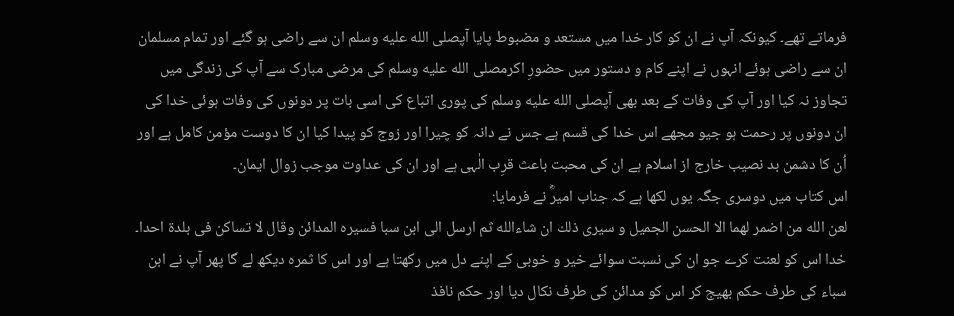فرماتے تھے۔ کیونکہ آپ نے ان کو کار خدا میں مستعد و مضبوط پایا آپصلى الله عليه وسلم ان سے راضی ہو گئے اور تمام مسلمان ان سے راضی ہوئے انہوں نے اپنے کام و دستور میں حضورِ اکرمصلى الله عليه وسلم کی مرضی مبارک سے آپ کی زندگی میں تجاوز نہ کیا اور آپ کی وفات کے بعد بھی آپصلى الله عليه وسلم کی پوری اتباع کی اسی بات پر دونوں کی وفات ہوئی خدا کی ان دونوں پر رحمت ہو جیو مجھے اس خدا کی قسم ہے جس نے دانہ کو چیرا اور زوج کو پیدا کیا ان کا دوست مؤمن کامل ہے اور اُن کا دشمن بد نصیب خارج از اسلام ہے ان کی محبت باعث قرِب الٰہی ہے اور ان کی عداوت موجب زوال ایمان۔
اس کتاب میں دوسری جگہ یوں لکھا ہے کہ جناب امیرؓ نے فرمایا:
لعن الله من اضمر لهما الا الحسن الجميل و سيرى ذلك ان شاءالله ثم ارسل الى ابن سبا فسيره المدائن وقال لا تساكن فی بلدة احدا۔
خدا اس کو لعنت کرے جو ان کی نسبت سوائے خیر و خوبی کے اپنے دل میں رکھتا ہے اور اس کا ثمرہ دیکھ لے گا پھر آپ نے ابن سباء کی طرف حکم بھیج کر اس کو مدائن کی طرف نکال دیا اور حکم نافذ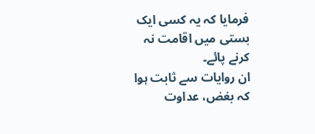فرمایا کہ یہ کسی ایک بستی میں اقامت نہ کرنے پائے۔
ان روایات سے ثابت ہوا کہ بغض، عداوت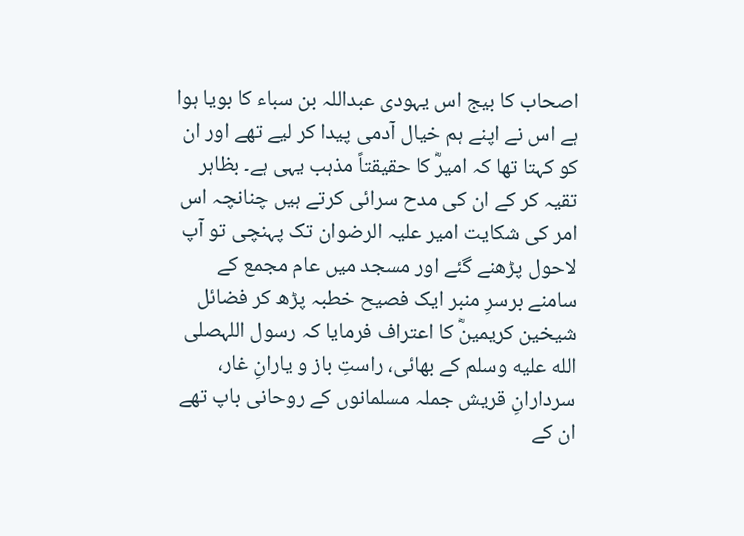اصحاب کا بیج اس یہودی عبداللہ بن سباء کا بویا ہوا ہے اس نے اپنے ہم خیال آدمی پیدا کر لیے تھے اور ان کو کہتا تھا کہ امیرؓ کا حقیقتاً مذہب یہی ہے۔ بظاہر تقیہ کر کے ان کی مدح سرائی کرتے ہیں چنانچہ اس امر کی شکایت امیر علیہ الرضوان تک پہنچی تو آپ لاحول پڑھنے گئے اور مسجد میں عام مجمع کے سامنے برسرِ منبر ایک فصیح خطبہ پڑھ کر فضائل شیخین کریمینؓ کا اعتراف فرمایا کہ رسول اللہصلى الله عليه وسلم کے بھائی، راستِ باز و یارانِ غار، سردارانِ قریش جملہ مسلمانوں کے روحانی باپ تھے ان کے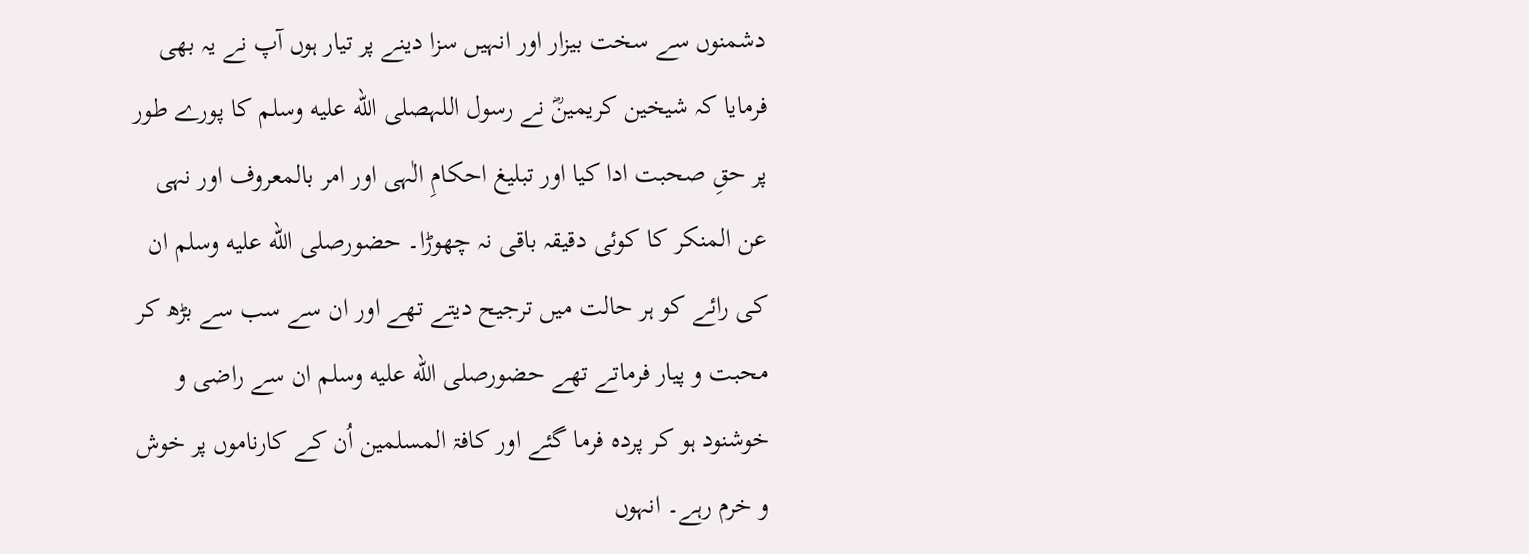دشمنوں سے سخت بیزار اور انہیں سزا دینے پر تیار ہوں آپ نے یہ بھی فرمایا کہ شیخین کریمینؓ نے رسول اللہصلى الله عليه وسلم کا پورے طور پر حقِ صحبت ادا کیا اور تبلیغ احکامِ الٰہی اور امر بالمعروف اور نہی عن المنکر کا کوئی دقیقہ باقی نہ چھوڑا۔ حضورصلى الله عليه وسلم ان کی رائے کو ہر حالت میں ترجیح دیتے تھے اور ان سے سب سے بڑھ کر محبت و پیار فرماتے تھے حضورصلى الله عليه وسلم ان سے راضی و خوشنود ہو کر پردہ فرما گئے اور کافۃ المسلمین اُن کے کارناموں پر خوش و خرم رہے۔ انہوں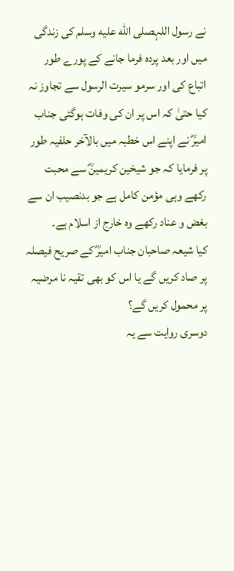نے رسول اللہصلى الله عليه وسلم کی زندگی میں اور بعد پردہ فرما جانے کے پورے طور اتباع کی اور سرمو سیرت الرسول سے تجاوز نہ کیا حتیٰ کہ اس پر ان کی وفات ہوگئی جناب امیرؓ نے اپنے اس خطبہ میں بالآخر حلفیہ طور پر فرمایا کہ جو شیخین کریمینؓ سے محبت رکھے وہی مؤمن کامل ہے جو بدنصیب ان سے بغض و عناد رکھے وہ خارج از اسلام ہے۔
کیا شیعہ صاحبان جناب امیرؓ کے صریح فیصلہ پر صاد کریں گے یا اس کو بھی تقیہ نا مرضیہ پر محمول کریں گے؟
دوسری روایت سے یہ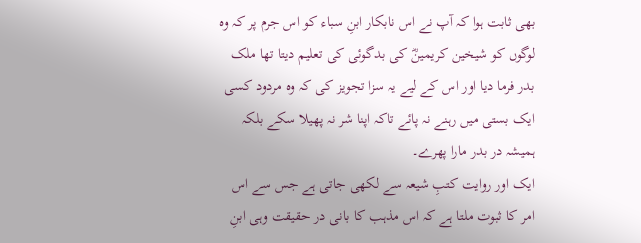بھی ثابت ہوا کہ آپ نے اس نابکار ابنِ سباء کو اس جرم پر کہ وہ لوگوں کو شیخین کریمینؓ کی بدگوئی کی تعلیم دیتا تھا ملک بدر فرما دیا اور اس کے لیے یہ سزا تجویز کی کہ وہ مردود کسی ایک بستی میں رہنے نہ پائے تاکہ اپنا شر نہ پھیلا سکے بلکہ ہمیشہ در بدر مارا پھرے۔
ایک اور روایت کتبِ شیعہ سے لکھی جاتی ہے جس سے اس امر کا ثبوت ملتا ہے کہ اس مذہب کا بانی در حقیقت وہی ابنِ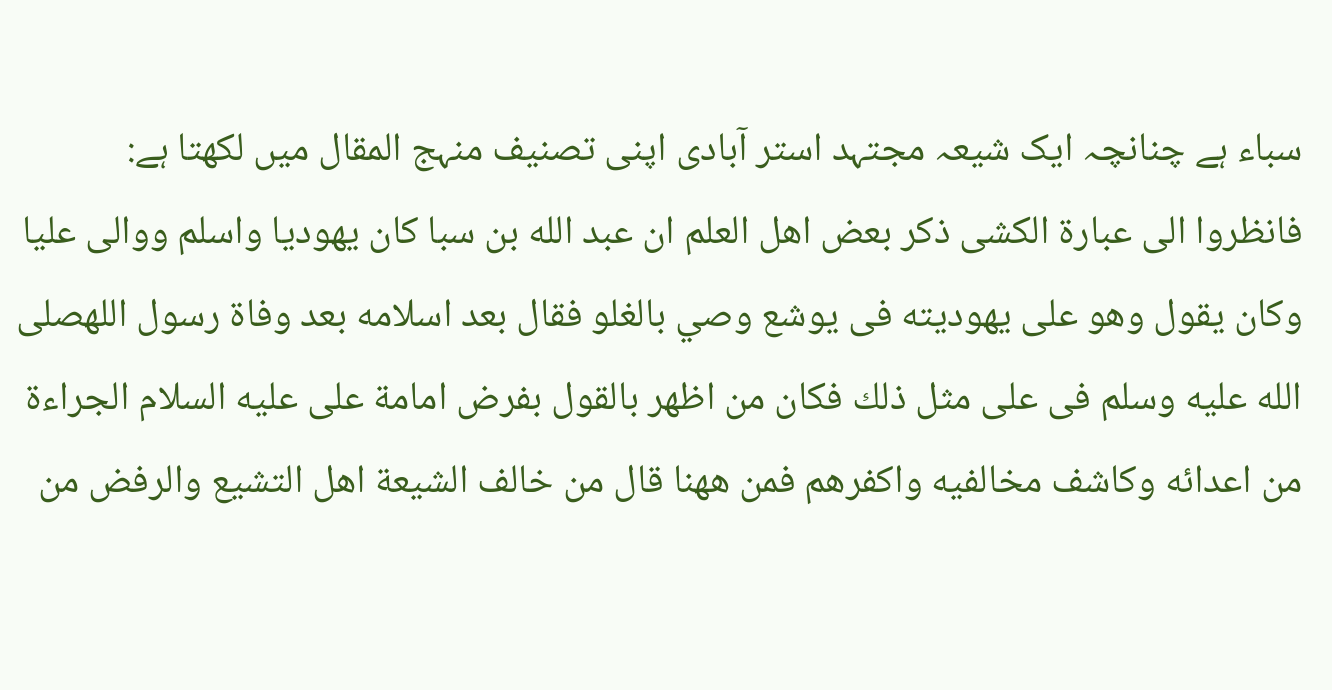سباء ہے چنانچہ ایک شیعہ مجتہد استر آبادی اپنی تصنیف منہج المقال میں لکھتا ہے:
فانظروا الى عبارة الكشی ذكر بعض اهل العلم ان عبد الله بن سبا كان يهوديا واسلم ووالى عليا وكان يقول وهو على يهوديته فی يوشع وصي بالغلو فقال بعد اسلامه بعد وفاة رسول اللهصلى الله عليه وسلم فی علی مثل ذلك فكان من اظهر بالقول بفرض امامة علی عليه السلام الجراءة من اعدائه وكاشف مخالفيه واكفرهم فمن ههنا قال من خالف الشيعة اهل التشيع والرفض من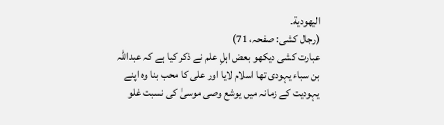اليهودية۔
(رجال کشی: صفحہ، 71)
عبارت کشی دیکھو بعض اہلِ علم نے ذکر کیا ہے کہ عبداللہ بن سباء یہودی تھا اسلام لایا اور علی کا محب بنا وہ اپنے یہودیت کے زمانہ میں یوشع وصی موسیٰ کی نسبت غلو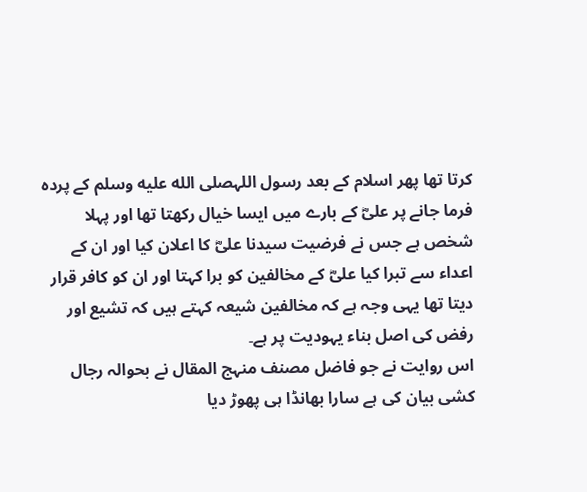کرتا تھا پھر اسلام کے بعد رسول اللہصلى الله عليه وسلم کے پردہ فرما جانے پر علیؓ کے بارے میں ایسا خیال رکھتا تھا اور پہلا شخص ہے جس نے فرضیت سیدنا علیؓ کا اعلان کیا اور ان کے اعداء سے تبرا کیا علیؓ کے مخالفین کو برا کہتا اور ان کو کافر قرار دیتا تھا یہی وجہ ہے کہ مخالفین شیعہ کہتے ہیں کہ تشیع اور رفض کی اصل بناء یہودیت پر ہے۔
اس روایت نے جو فاضل مصنف منہج المقال نے بحوالہ رجال کشی بیان کی ہے سارا بھانڈا ہی پھوڑ دیا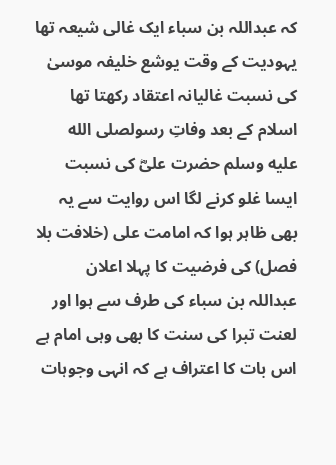کہ عبداللہ بن سباء ایک غالی شیعہ تھا یہودیت کے وقت یوشع خلیفہ موسیٰ کی نسبت غالیانہ اعتقاد رکھتا تھا اسلام کے بعد وفاتِ رسولصلى الله عليه وسلم حضرت علیؓ کی نسبت ایسا غلو کرنے لگا اس روایت سے یہ بھی ظاہر ہوا کہ امامت علی (خلافت بلا فصل) کی فرضیت کا پہلا اعلان عبداللہ بن سباء کی طرف سے ہوا اور لعنت تبرا کی سنت کا بھی وہی امام ہے اس بات کا اعتراف ہے کہ انہی وجوہات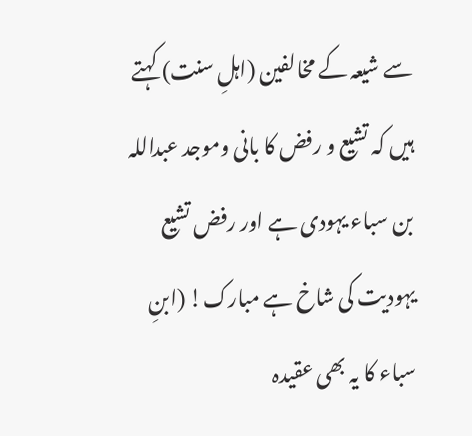سے شیعہ کے مخالفین (اہلِ سنت) کہتے ہیں کہ تشیع و رفض کا بانی وموجد عبداللہ بن سباء یہودی ہے اور رفض تشیع یہودیت کی شاخ ہے مبارک! (ابنِ سباء کا یہ بھی عقیدہ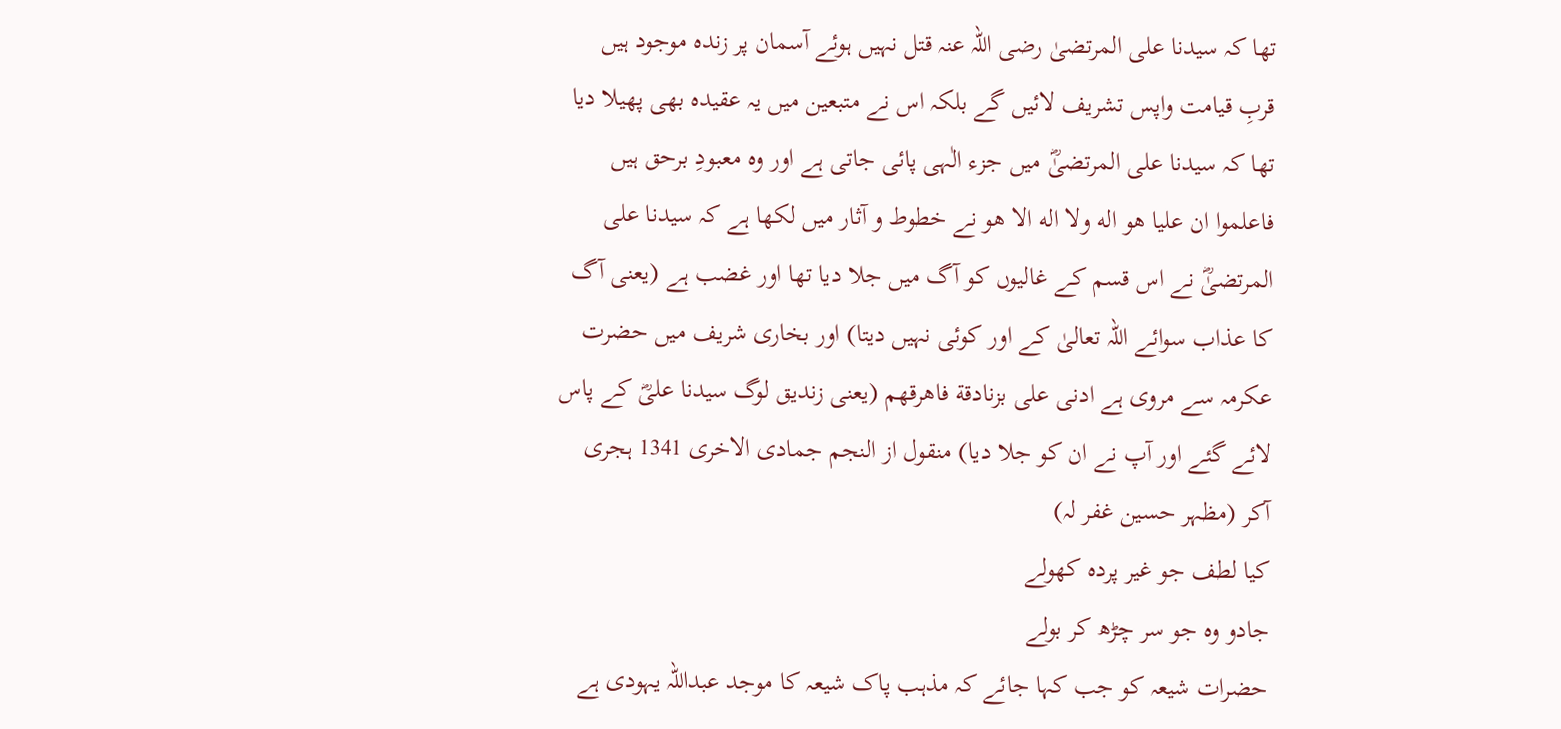تھا کہ سیدنا علی المرتضیٰ رضی اللہ عنہ قتل نہیں ہوئے آسمان پر زندہ موجود ہیں قربِ قیامت واپس تشریف لائیں گے بلکہ اس نے متبعین میں یہ عقیدہ بھی پھیلا دیا تھا کہ سیدنا علی المرتضیٰؓ میں جزء الٰہی پائی جاتی ہے اور وہ معبودِ برحق ہیں فاعلموا ان عليا هو اله ولا اله الا هو نے خطوط و آثار میں لکھا ہے کہ سیدنا علی المرتضیٰؓ نے اس قسم کے غالیوں کو آگ میں جلا دیا تھا اور غضب ہے (یعنی آگ کا عذاب سوائے اللہ تعالیٰ کے اور کوئی نہیں دیتا) اور بخاری شریف میں حضرت عکرمہ سے مروی ہے ادنی علی بزنادقة فاهرقهم (یعنی زندیق لوگ سیدنا علیؓ کے پاس لائے گئے اور آپ نے ان کو جلا دیا) منقول از النجم جمادی الاخری 1341 ہجری آکر (مظہر حسین غفر لہ)
کیا لطف جو غیر پردہ کھولے
جادو وہ جو سر چڑھ کر بولے
حضرات شیعہ کو جب کہا جائے کہ مذہب پاک شیعہ کا موجد عبداللہ یہودی ہے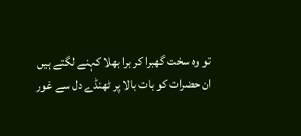تو وہ سخت گھبرا کر برا بھلا کہنے لگتے ہیں ان حضرات کو بات بالا پر ٹھنڈے دل سے غور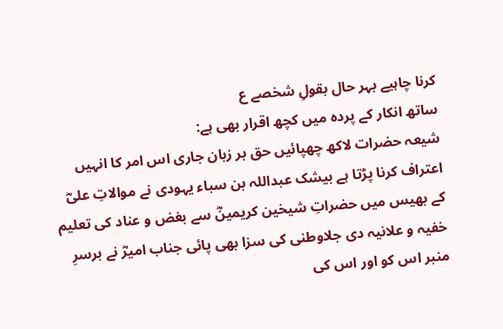کرنا چاہیے بہر حال بقولِ شخصے ع
ساتھ انکار کے پردہ میں کچھ اقرار بھی ہے:
شیعہ حضرات لاکھ چھپائیں حق بر زبان جاری اس امر کا انہیں اعتراف کرنا پڑتا ہے بیشک عبداللہ بن سباء یہودی نے موالاتِ علیؓ کے بھیس میں حضراتِ شیخین کریمینؓ سے بغض و عناد کی تعلیم خفیہ و علانیہ دی جلاوطنی کی سزا بھی پائی جناب امیرؓ نے برسرِ منبر اس کو اور اس کی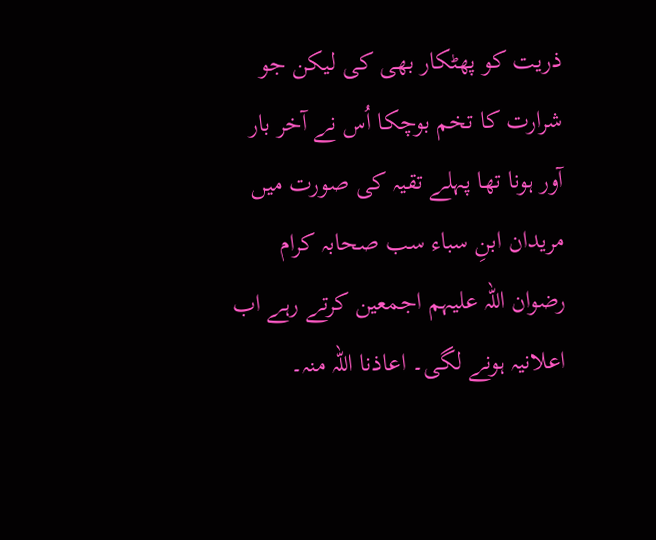ذریت کو پھٹکار بھی کی لیکن جو شرارت کا تخم بوچکا اُس نے آخر بار آور ہونا تھا پہلے تقیہ کی صورت میں مریدان ابنِ سباء سب صحابہ کرام رضوان اللہ علیہم اجمعین کرتے رہے اب اعلانیہ ہونے لگی۔ اعاذنا اللہ منہ۔